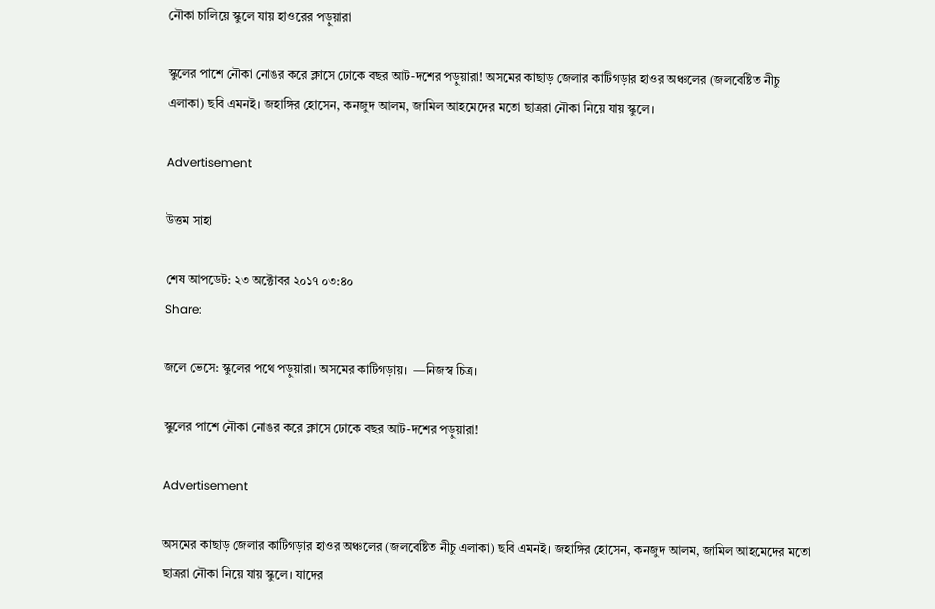নৌকা চালিয়ে স্কুলে যায় হাওরের পড়ুয়ারা

স্কুলের পাশে নৌকা নোঙর করে ক্লাসে ঢোকে বছর আট-দশের পড়ুয়ারা! অসমের কাছাড় জেলার কাটিগড়ার হাওর অঞ্চলের (জলবেষ্টিত নীচু এলাকা) ছবি এমনই। জহাঙ্গির হোসেন, কনজুদ আলম, জামিল আহমেদের মতো ছাত্ররা নৌকা নিয়ে যায় স্কুলে।

Advertisement

উত্তম সাহা

শেষ আপডেট: ২৩ অক্টোবর ২০১৭ ০৩:৪০
Share:

জলে ভেসে: স্কুলের পথে পড়ুয়ারা। অসমের কাটিগড়ায়।  —নিজস্ব চিত্র।

স্কুলের পাশে নৌকা নোঙর করে ক্লাসে ঢোকে বছর আট-দশের পড়ুয়ারা!

Advertisement

অসমের কাছাড় জেলার কাটিগড়ার হাওর অঞ্চলের (জলবেষ্টিত নীচু এলাকা) ছবি এমনই। জহাঙ্গির হোসেন, কনজুদ আলম, জামিল আহমেদের মতো ছাত্ররা নৌকা নিয়ে যায় স্কুলে। যাদের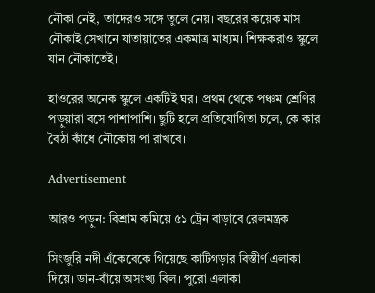নৌকা নেই, তাদেরও সঙ্গে তুলে নেয়। বছরের কয়েক মাস নৌকাই সেখানে যাতায়াতের একমাত্র মাধ্যম। শিক্ষকরাও স্কুলে যান নৌকাতেই।

হাওরের অনেক স্কুলে একটিই ঘর। প্রথম থেকে পঞ্চম শ্রেণির পড়ুয়ারা বসে পাশাপাশি। ছুটি হলে প্রতিযোগিতা চলে, কে কার বৈঠা কাঁধে নৌকোয় পা রাখবে।

Advertisement

আরও পড়ুন: বিশ্রাম কমিয়ে ৫১ ট্রেন বাড়াবে রেলমন্ত্রক

সিংজুরি নদী এঁকেবেকে গিয়েছে কাটিগড়ার বিস্তীর্ণ এলাকা দিয়ে। ডান-বাঁয়ে অসংখ্য বিল। পুরো এলাকা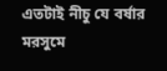এতটাই নীচু যে বর্ষার মরসুমে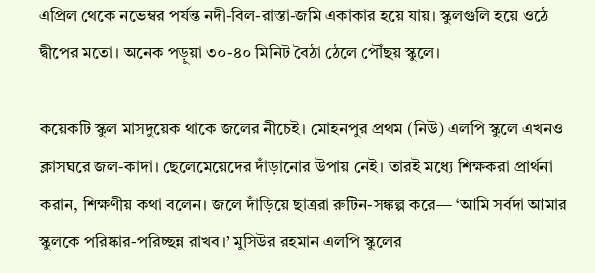এপ্রিল থেকে নভেম্বর পর্যন্ত নদী-বিল-রাস্তা-জমি একাকার হয়ে যায়। স্কুলগুলি হয়ে ওঠে দ্বীপের মতো। অনেক পড়ুয়া ৩০-৪০ মিনিট বৈঠা ঠেলে পৌঁছয় স্কুলে।

কয়েকটি স্কুল মাসদুয়েক থাকে জলের নীচেই। মোহনপুর প্রথম (নিউ) এলপি স্কুলে এখনও ক্লাসঘরে জল-কাদা। ছেলেমেয়েদের দাঁড়ানোর উপায় নেই। তারই মধ্যে শিক্ষকরা প্রার্থনা করান, শিক্ষণীয় কথা বলেন। জলে দাঁড়িয়ে ছাত্ররা রুটিন-সঙ্কল্প করে— ‘আমি সর্বদা আমার স্কুলকে পরিষ্কার-পরিচ্ছন্ন রাখব।’ মুসিউর রহমান এলপি স্কুলের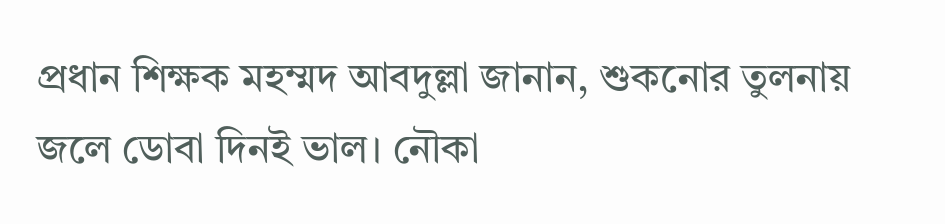প্রধান শিক্ষক মহম্মদ আবদুল্লা জানান, শুকনোর তুলনায় জলে ডোবা দিনই ভাল। নৌকা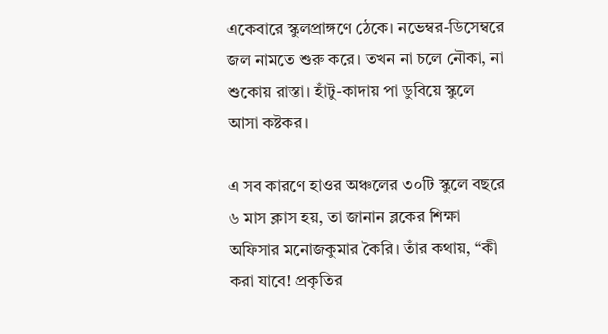একেবারে স্কুলপ্রাঙ্গণে ঠেকে। নভেম্বর-ডিসেম্বরে জল নামতে শুরু করে। তখন না চলে নৌকা, না শুকোয় রাস্তা। হাঁটু-কাদায় পা ডুবিয়ে স্কুলে আসা কষ্টকর।

এ সব কারণে হাওর অঞ্চলের ৩০টি স্কুলে বছরে ৬ মাস ক্লাস হয়, তা জানান ব্লকের শিক্ষা অফিসার মনোজকুমার কৈরি। তাঁর কথায়, ‘‘কী করা যাবে! প্রকৃতির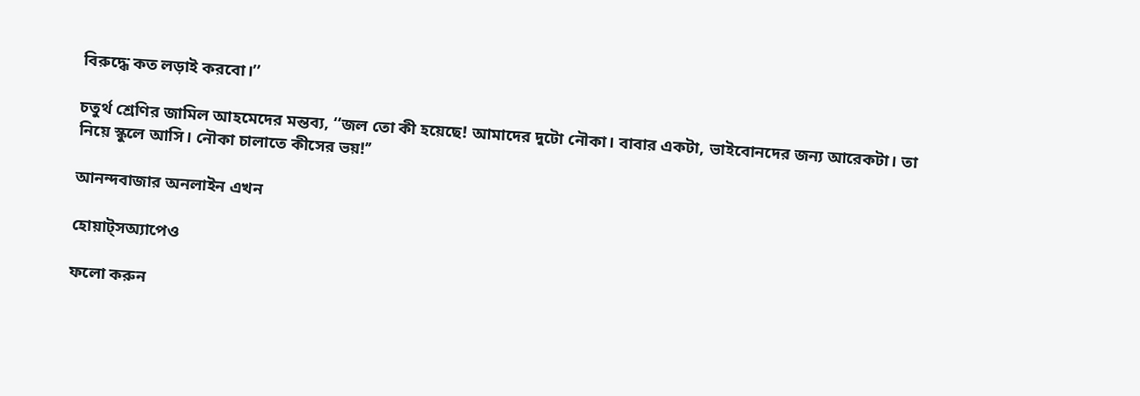বিরুদ্ধে কত লড়াই করবো।’’

চতুর্থ শ্রেণির জামিল আহমেদের মন্তব্য, ‘‘জল তো কী হয়েছে! আমাদের দুটো নৌকা। বাবার একটা, ভাইবোনদের জন্য আরেকটা। তা নিয়ে স্কুলে আসি। নৌকা চালাতে কীসের ভয়!’’

আনন্দবাজার অনলাইন এখন

হোয়াট্‌সঅ্যাপেও

ফলো করুন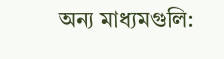অন্য মাধ্যমগুলি: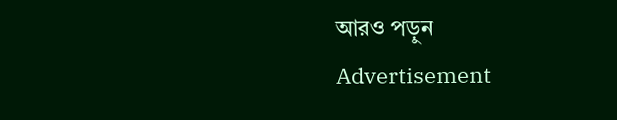আরও পড়ুন
Advertisement